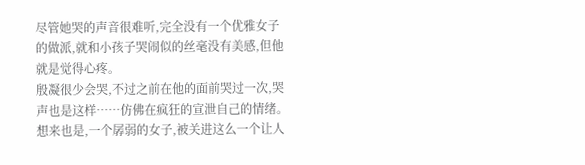尽管她哭的声音很难听,完全没有一个优雅女子的做派,就和小孩子哭闹似的丝毫没有美感,但他就是觉得心疼。
殷凝很少会哭,不过之前在他的面前哭过一次,哭声也是这样……仿佛在疯狂的宣泄自己的情绪。想来也是,一个孱弱的女子,被关进这么一个让人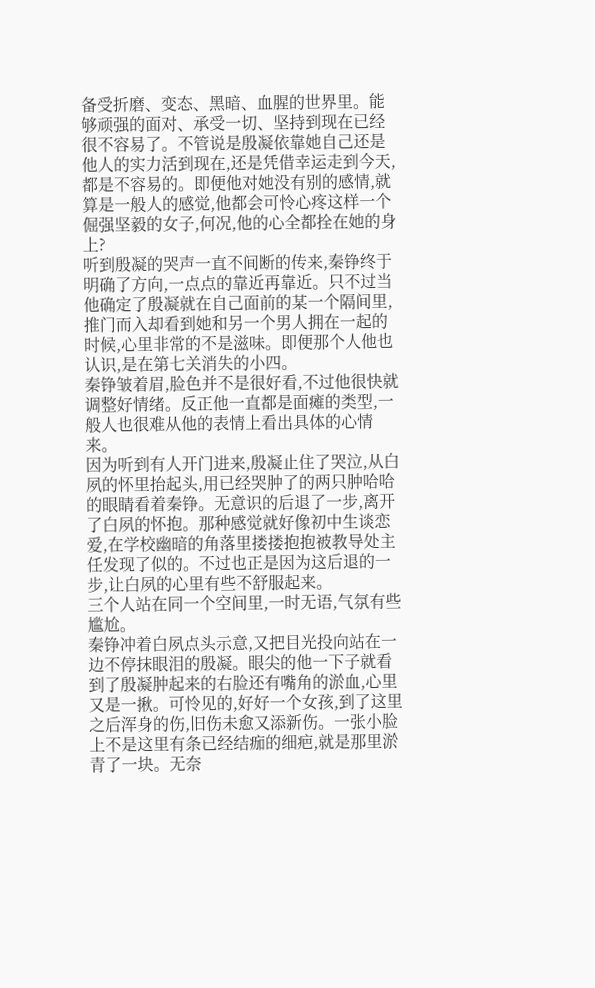备受折磨、变态、黑暗、血腥的世界里。能够顽强的面对、承受一切、坚持到现在已经很不容易了。不管说是殷凝依靠她自己还是他人的实力活到现在,还是凭借幸运走到今天,都是不容易的。即便他对她没有别的感情,就算是一般人的感觉,他都会可怜心疼这样一个倔强坚毅的女子,何况,他的心全都拴在她的身上?
听到殷凝的哭声一直不间断的传来,秦铮终于明确了方向,一点点的靠近再靠近。只不过当他确定了殷凝就在自己面前的某一个隔间里,推门而入却看到她和另一个男人拥在一起的时候,心里非常的不是滋味。即便那个人他也认识,是在第七关消失的小四。
秦铮皱着眉,脸色并不是很好看,不过他很快就调整好情绪。反正他一直都是面瘫的类型,一般人也很难从他的表情上看出具体的心情来。
因为听到有人开门进来,殷凝止住了哭泣,从白夙的怀里抬起头,用已经哭肿了的两只肿哈哈的眼睛看着秦铮。无意识的后退了一步,离开了白夙的怀抱。那种感觉就好像初中生谈恋爱,在学校幽暗的角落里搂搂抱抱被教导处主任发现了似的。不过也正是因为这后退的一步,让白夙的心里有些不舒服起来。
三个人站在同一个空间里,一时无语,气氛有些尴尬。
秦铮冲着白夙点头示意,又把目光投向站在一边不停抹眼泪的殷凝。眼尖的他一下子就看到了殷凝肿起来的右脸还有嘴角的淤血,心里又是一揪。可怜见的,好好一个女孩,到了这里之后浑身的伤,旧伤未愈又添新伤。一张小脸上不是这里有条已经结痂的细疤,就是那里淤青了一块。无奈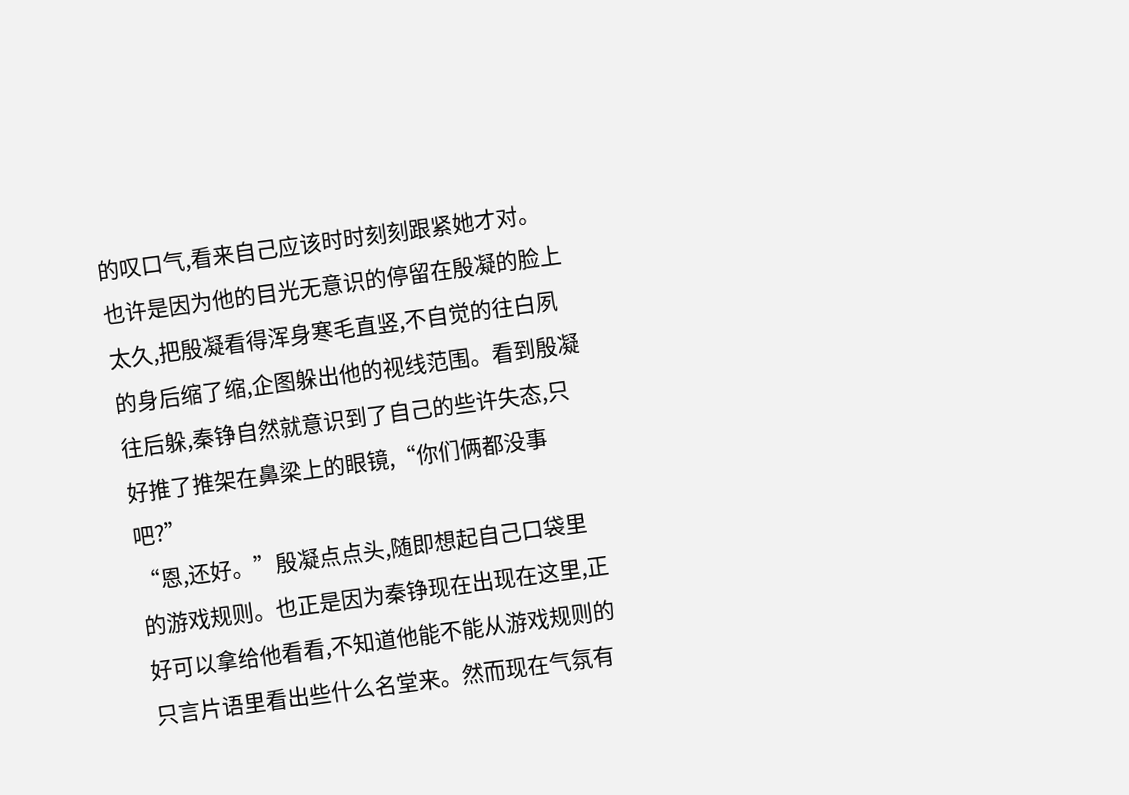的叹口气,看来自己应该时时刻刻跟紧她才对。
也许是因为他的目光无意识的停留在殷凝的脸上太久,把殷凝看得浑身寒毛直竖,不自觉的往白夙的身后缩了缩,企图躲出他的视线范围。看到殷凝往后躲,秦铮自然就意识到了自己的些许失态,只好推了推架在鼻梁上的眼镜,“你们俩都没事吧?”
“恩,还好。”殷凝点点头,随即想起自己口袋里的游戏规则。也正是因为秦铮现在出现在这里,正好可以拿给他看看,不知道他能不能从游戏规则的只言片语里看出些什么名堂来。然而现在气氛有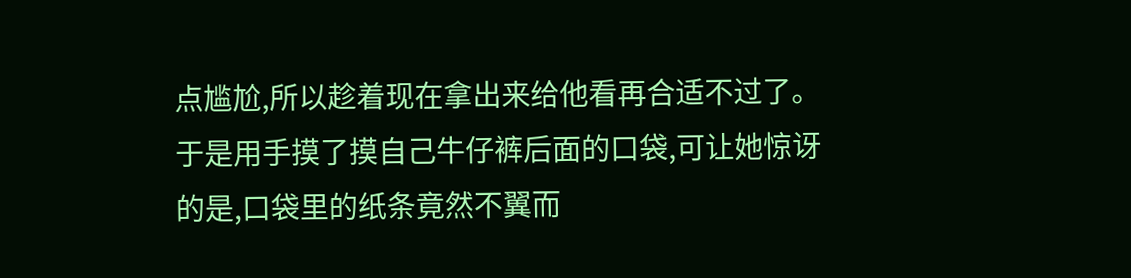点尴尬,所以趁着现在拿出来给他看再合适不过了。于是用手摸了摸自己牛仔裤后面的口袋,可让她惊讶的是,口袋里的纸条竟然不翼而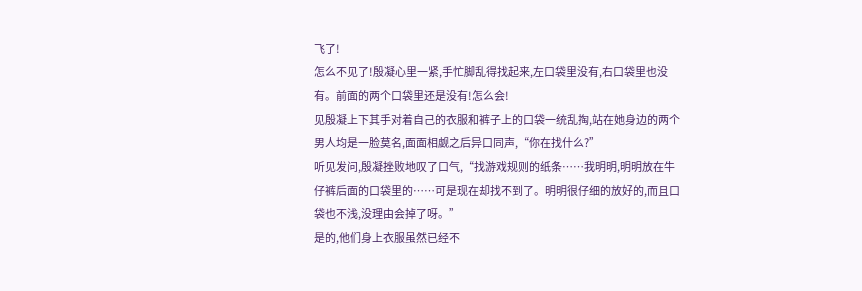飞了!
怎么不见了!殷凝心里一紧,手忙脚乱得找起来,左口袋里没有,右口袋里也没有。前面的两个口袋里还是没有!怎么会!
见殷凝上下其手对着自己的衣服和裤子上的口袋一统乱掏,站在她身边的两个男人均是一脸莫名,面面相觑之后异口同声,“你在找什么?”
听见发问,殷凝挫败地叹了口气,“找游戏规则的纸条……我明明,明明放在牛仔裤后面的口袋里的……可是现在却找不到了。明明很仔细的放好的,而且口袋也不浅,没理由会掉了呀。”
是的,他们身上衣服虽然已经不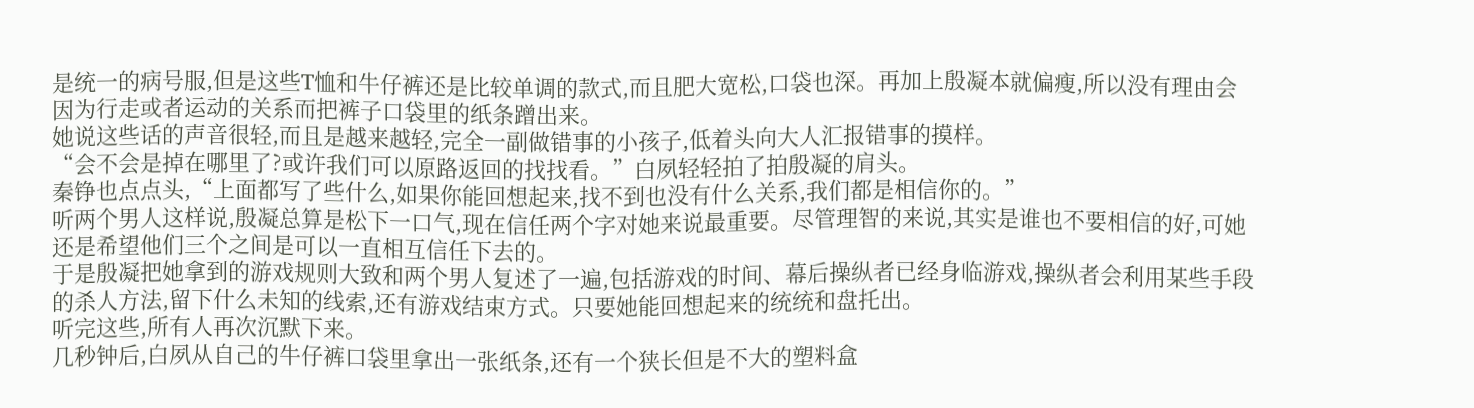是统一的病号服,但是这些T恤和牛仔裤还是比较单调的款式,而且肥大宽松,口袋也深。再加上殷凝本就偏瘦,所以没有理由会因为行走或者运动的关系而把裤子口袋里的纸条蹭出来。
她说这些话的声音很轻,而且是越来越轻,完全一副做错事的小孩子,低着头向大人汇报错事的摸样。
“会不会是掉在哪里了?或许我们可以原路返回的找找看。”白夙轻轻拍了拍殷凝的肩头。
秦铮也点点头,“上面都写了些什么,如果你能回想起来,找不到也没有什么关系,我们都是相信你的。”
听两个男人这样说,殷凝总算是松下一口气,现在信任两个字对她来说最重要。尽管理智的来说,其实是谁也不要相信的好,可她还是希望他们三个之间是可以一直相互信任下去的。
于是殷凝把她拿到的游戏规则大致和两个男人复述了一遍,包括游戏的时间、幕后操纵者已经身临游戏,操纵者会利用某些手段的杀人方法,留下什么未知的线索,还有游戏结束方式。只要她能回想起来的统统和盘托出。
听完这些,所有人再次沉默下来。
几秒钟后,白夙从自己的牛仔裤口袋里拿出一张纸条,还有一个狭长但是不大的塑料盒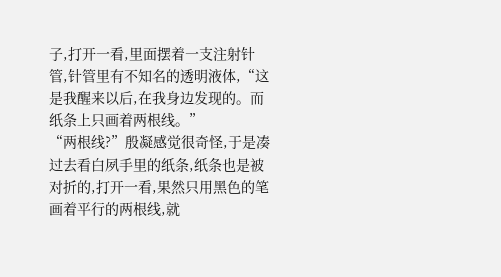子,打开一看,里面摆着一支注射针管,针管里有不知名的透明液体,“这是我醒来以后,在我身边发现的。而纸条上只画着两根线。”
“两根线?”殷凝感觉很奇怪,于是凑过去看白夙手里的纸条,纸条也是被对折的,打开一看,果然只用黑色的笔画着平行的两根线,就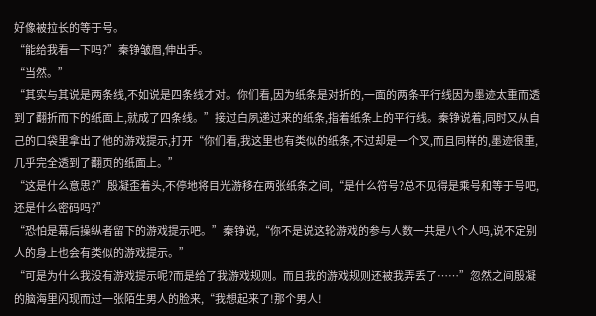好像被拉长的等于号。
“能给我看一下吗?”秦铮皱眉,伸出手。
“当然。”
“其实与其说是两条线,不如说是四条线才对。你们看,因为纸条是对折的,一面的两条平行线因为墨迹太重而透到了翻折而下的纸面上,就成了四条线。”接过白夙递过来的纸条,指着纸条上的平行线。秦铮说着,同时又从自己的口袋里拿出了他的游戏提示,打开“你们看,我这里也有类似的纸条,不过却是一个叉,而且同样的,墨迹很重,几乎完全透到了翻页的纸面上。”
“这是什么意思?”殷凝歪着头,不停地将目光游移在两张纸条之间,“是什么符号?总不见得是乘号和等于号吧,还是什么密码吗?”
“恐怕是幕后操纵者留下的游戏提示吧。”秦铮说,“你不是说这轮游戏的参与人数一共是八个人吗,说不定别人的身上也会有类似的游戏提示。”
“可是为什么我没有游戏提示呢?而是给了我游戏规则。而且我的游戏规则还被我弄丢了……”忽然之间殷凝的脑海里闪现而过一张陌生男人的脸来,“我想起来了!那个男人!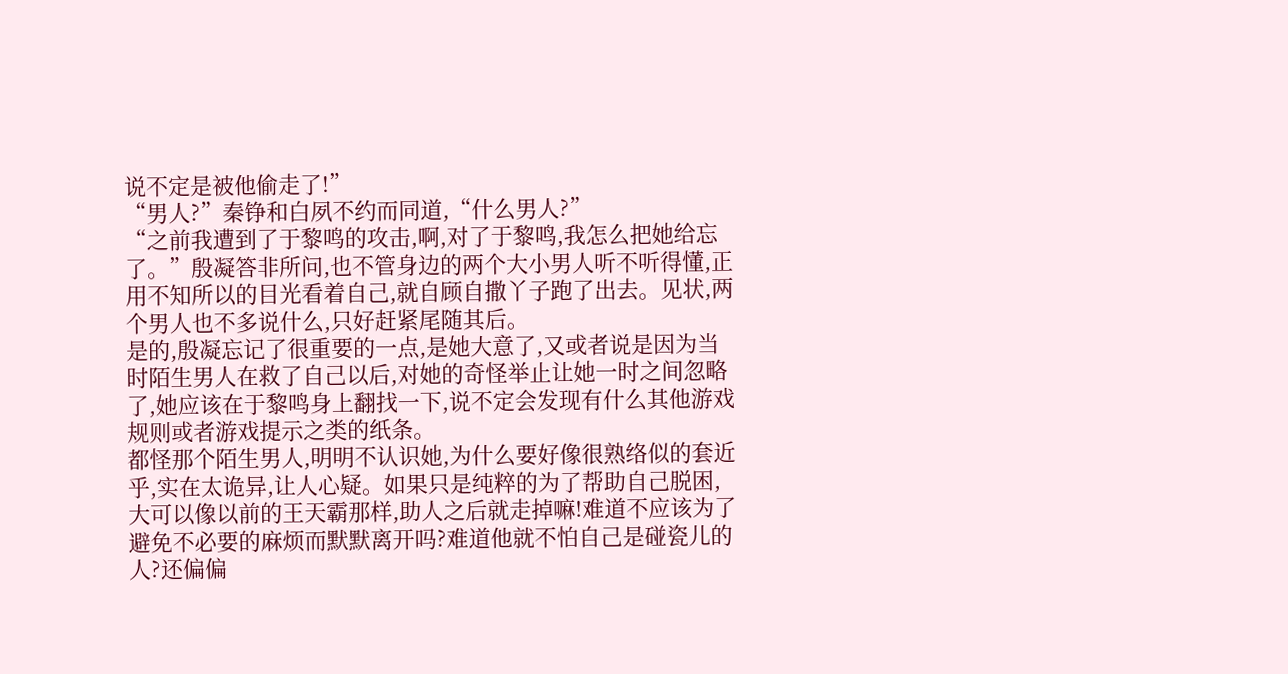说不定是被他偷走了!”
“男人?”秦铮和白夙不约而同道,“什么男人?”
“之前我遭到了于黎鸣的攻击,啊,对了于黎鸣,我怎么把她给忘了。”殷凝答非所问,也不管身边的两个大小男人听不听得懂,正用不知所以的目光看着自己,就自顾自撒丫子跑了出去。见状,两个男人也不多说什么,只好赶紧尾随其后。
是的,殷凝忘记了很重要的一点,是她大意了,又或者说是因为当时陌生男人在救了自己以后,对她的奇怪举止让她一时之间忽略了,她应该在于黎鸣身上翻找一下,说不定会发现有什么其他游戏规则或者游戏提示之类的纸条。
都怪那个陌生男人,明明不认识她,为什么要好像很熟络似的套近乎,实在太诡异,让人心疑。如果只是纯粹的为了帮助自己脱困,大可以像以前的王天霸那样,助人之后就走掉嘛!难道不应该为了避免不必要的麻烦而默默离开吗?难道他就不怕自己是碰瓷儿的人?还偏偏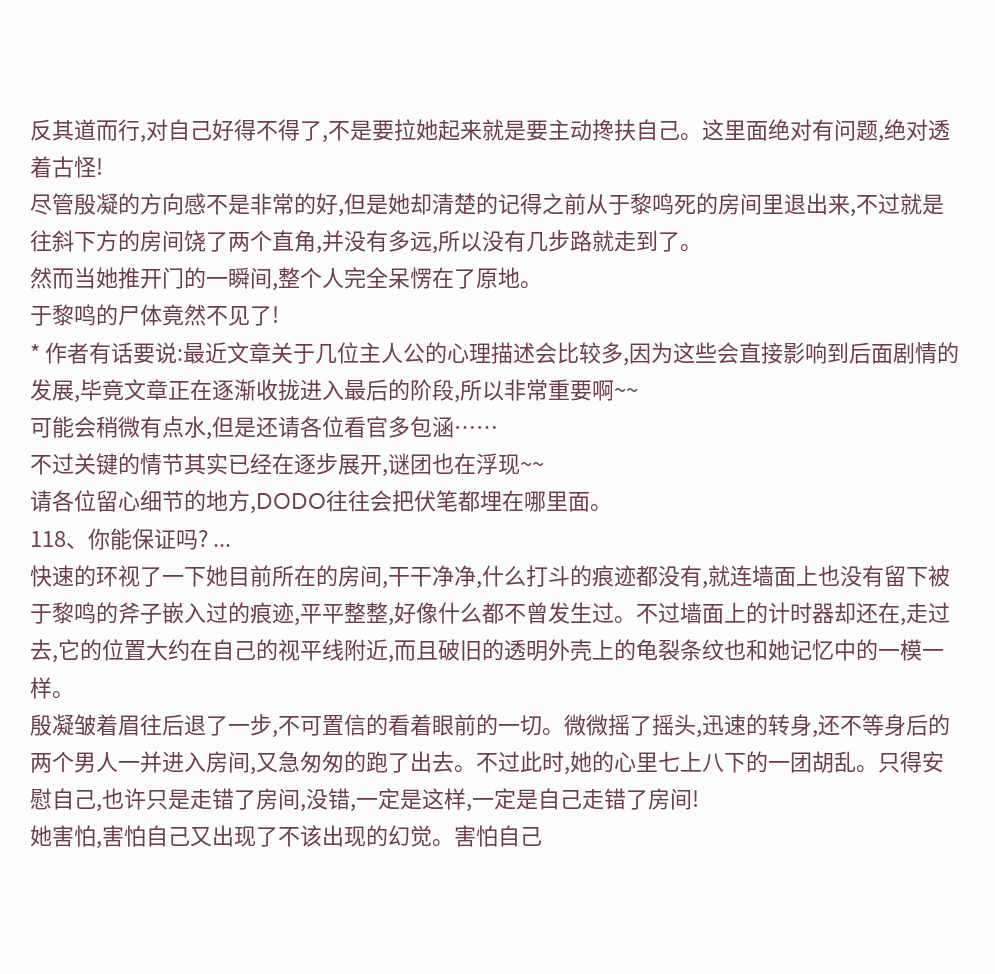反其道而行,对自己好得不得了,不是要拉她起来就是要主动搀扶自己。这里面绝对有问题,绝对透着古怪!
尽管殷凝的方向感不是非常的好,但是她却清楚的记得之前从于黎鸣死的房间里退出来,不过就是往斜下方的房间饶了两个直角,并没有多远,所以没有几步路就走到了。
然而当她推开门的一瞬间,整个人完全呆愣在了原地。
于黎鸣的尸体竟然不见了!
* 作者有话要说:最近文章关于几位主人公的心理描述会比较多,因为这些会直接影响到后面剧情的发展,毕竟文章正在逐渐收拢进入最后的阶段,所以非常重要啊~~
可能会稍微有点水,但是还请各位看官多包涵……
不过关键的情节其实已经在逐步展开,谜团也在浮现~~
请各位留心细节的地方,DODO往往会把伏笔都埋在哪里面。
118、你能保证吗? ...
快速的环视了一下她目前所在的房间,干干净净,什么打斗的痕迹都没有,就连墙面上也没有留下被于黎鸣的斧子嵌入过的痕迹,平平整整,好像什么都不曾发生过。不过墙面上的计时器却还在,走过去,它的位置大约在自己的视平线附近,而且破旧的透明外壳上的龟裂条纹也和她记忆中的一模一样。
殷凝皱着眉往后退了一步,不可置信的看着眼前的一切。微微摇了摇头,迅速的转身,还不等身后的两个男人一并进入房间,又急匆匆的跑了出去。不过此时,她的心里七上八下的一团胡乱。只得安慰自己,也许只是走错了房间,没错,一定是这样,一定是自己走错了房间!
她害怕,害怕自己又出现了不该出现的幻觉。害怕自己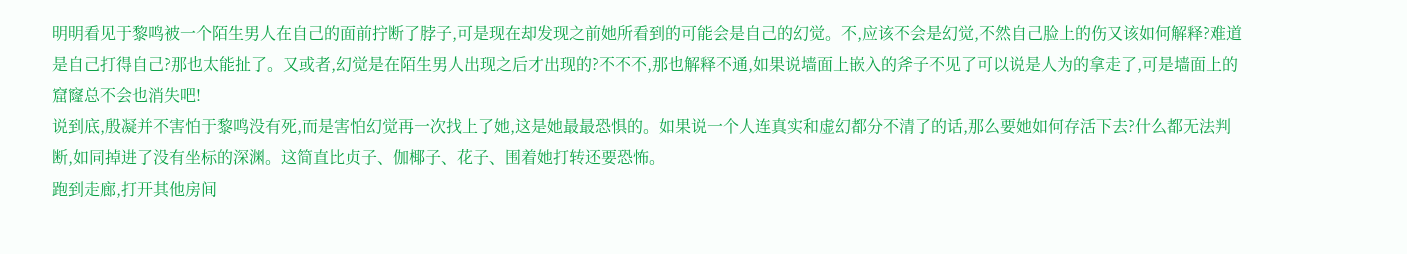明明看见于黎鸣被一个陌生男人在自己的面前拧断了脖子,可是现在却发现之前她所看到的可能会是自己的幻觉。不,应该不会是幻觉,不然自己脸上的伤又该如何解释?难道是自己打得自己?那也太能扯了。又或者,幻觉是在陌生男人出现之后才出现的?不不不,那也解释不通,如果说墙面上嵌入的斧子不见了可以说是人为的拿走了,可是墙面上的窟窿总不会也消失吧!
说到底,殷凝并不害怕于黎鸣没有死,而是害怕幻觉再一次找上了她,这是她最最恐惧的。如果说一个人连真实和虚幻都分不清了的话,那么要她如何存活下去?什么都无法判断,如同掉进了没有坐标的深渊。这简直比贞子、伽椰子、花子、围着她打转还要恐怖。
跑到走廊,打开其他房间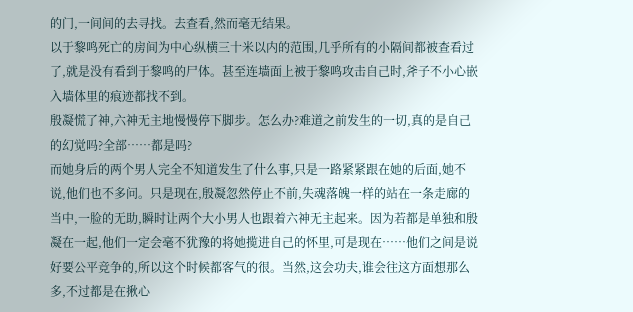的门,一间间的去寻找。去查看,然而毫无结果。
以于黎鸣死亡的房间为中心纵横三十米以内的范围,几乎所有的小隔间都被查看过了,就是没有看到于黎鸣的尸体。甚至连墙面上被于黎鸣攻击自己时,斧子不小心嵌入墙体里的痕迹都找不到。
殷凝慌了神,六神无主地慢慢停下脚步。怎么办?难道之前发生的一切,真的是自己的幻觉吗?全部……都是吗?
而她身后的两个男人完全不知道发生了什么事,只是一路紧紧跟在她的后面,她不说,他们也不多问。只是现在,殷凝忽然停止不前,失魂落魄一样的站在一条走廊的当中,一脸的无助,瞬时让两个大小男人也跟着六神无主起来。因为若都是单独和殷凝在一起,他们一定会毫不犹豫的将她揽进自己的怀里,可是现在……他们之间是说好要公平竞争的,所以这个时候都客气的很。当然,这会功夫,谁会往这方面想那么多,不过都是在揪心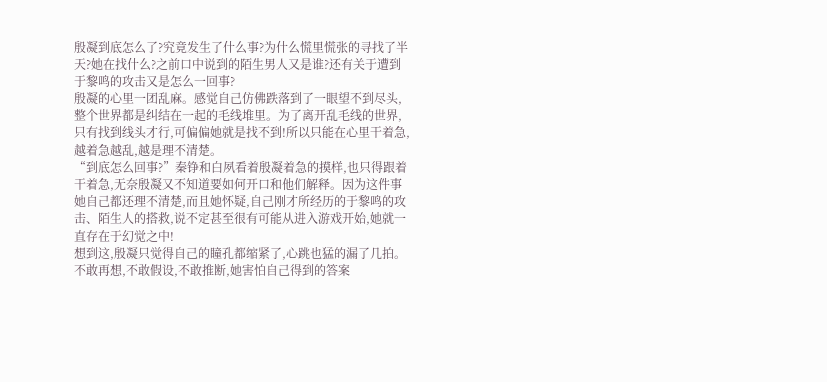殷凝到底怎么了?究竟发生了什么事?为什么慌里慌张的寻找了半天?她在找什么?之前口中说到的陌生男人又是谁?还有关于遭到于黎鸣的攻击又是怎么一回事?
殷凝的心里一团乱麻。感觉自己仿佛跌落到了一眼望不到尽头,整个世界都是纠结在一起的毛线堆里。为了离开乱毛线的世界,只有找到线头才行,可偏偏她就是找不到!所以只能在心里干着急,越着急越乱,越是理不清楚。
“到底怎么回事?”秦铮和白夙看着殷凝着急的摸样,也只得跟着干着急,无奈殷凝又不知道要如何开口和他们解释。因为这件事她自己都还理不清楚,而且她怀疑,自己刚才所经历的于黎鸣的攻击、陌生人的搭救,说不定甚至很有可能从进入游戏开始,她就一直存在于幻觉之中!
想到这,殷凝只觉得自己的瞳孔都缩紧了,心跳也猛的漏了几拍。不敢再想,不敢假设,不敢推断,她害怕自己得到的答案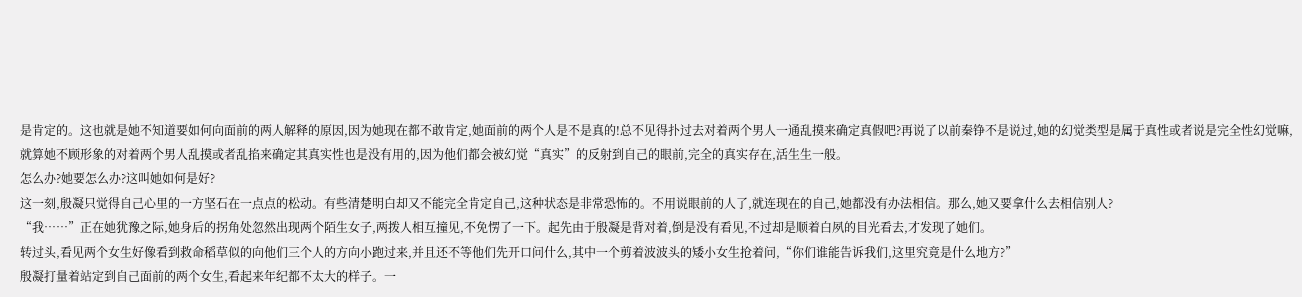是肯定的。这也就是她不知道要如何向面前的两人解释的原因,因为她现在都不敢肯定,她面前的两个人是不是真的!总不见得扑过去对着两个男人一通乱摸来确定真假吧?再说了以前秦铮不是说过,她的幻觉类型是属于真性或者说是完全性幻觉嘛,就算她不顾形象的对着两个男人乱摸或者乱掐来确定其真实性也是没有用的,因为他们都会被幻觉“真实”的反射到自己的眼前,完全的真实存在,活生生一般。
怎么办?她要怎么办?这叫她如何是好?
这一刻,殷凝只觉得自己心里的一方坚石在一点点的松动。有些清楚明白却又不能完全肯定自己,这种状态是非常恐怖的。不用说眼前的人了,就连现在的自己,她都没有办法相信。那么,她又要拿什么去相信别人?
“我……”正在她犹豫之际,她身后的拐角处忽然出现两个陌生女子,两拨人相互撞见,不免愣了一下。起先由于殷凝是背对着,倒是没有看见,不过却是顺着白夙的目光看去,才发现了她们。
转过头,看见两个女生好像看到救命稻草似的向他们三个人的方向小跑过来,并且还不等他们先开口问什么,其中一个剪着波波头的矮小女生抢着问,“你们谁能告诉我们,这里究竟是什么地方?”
殷凝打量着站定到自己面前的两个女生,看起来年纪都不太大的样子。一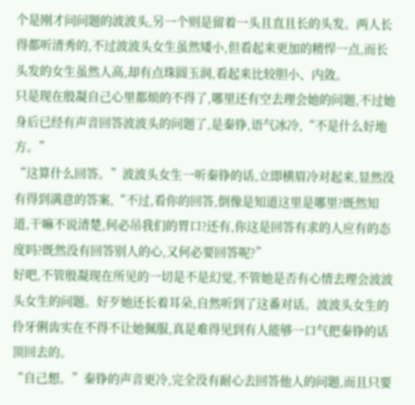个是刚才问问题的波波头,另一个则是留着一头且直且长的头发。两人长得都听清秀的,不过波波头女生虽然矮小,但看起来更加的精悍一点,而长头发的女生虽然人高,却有点珠圆玉润,看起来比较胆小、内敛。
只是现在殷凝自己心里都烦的不得了,哪里还有空去理会她的问题,不过她身后已经有声音回答波波头的问题了,是秦铮,语气冰冷,“不是什么好地方。”
“这算什么回答。”波波头女生一听秦铮的话,立即横眉冷对起来,显然没有得到满意的答案,“不过,看你的回答,倒像是知道这里是哪里?既然知道,干嘛不说清楚,何必吊我们的胃口?还有,你这是回答有求的人应有的态度吗?既然没有回答别人的心,又何必要回答呢?”
好吧,不管殷凝现在所见的一切是不是幻觉,不管她是否有心情去理会波波头女生的问题。好歹她还长着耳朵,自然听到了这番对话。波波头女生的伶牙俐齿实在不得不让她佩服,真是难得见到有人能够一口气把秦铮的话顶回去的。
“自己想。”秦铮的声音更冷,完全没有耐心去回答他人的问题,而且只要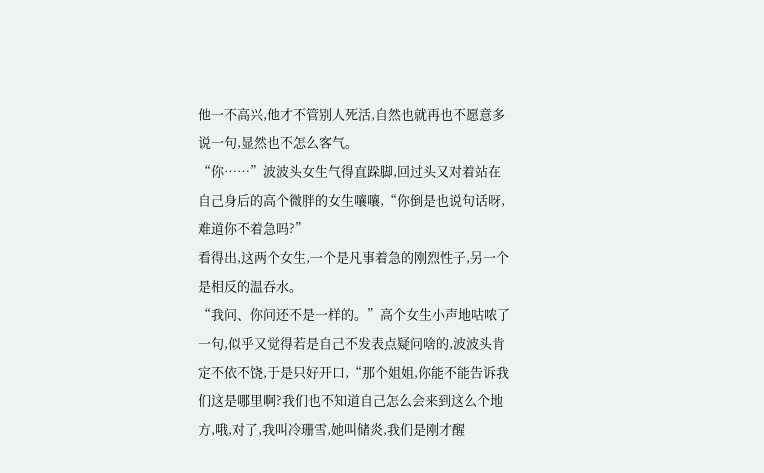他一不高兴,他才不管别人死活,自然也就再也不愿意多说一句,显然也不怎么客气。
“你……”波波头女生气得直跺脚,回过头又对着站在自己身后的高个微胖的女生嚷嚷,“你倒是也说句话呀,难道你不着急吗?”
看得出,这两个女生,一个是凡事着急的刚烈性子,另一个是相反的温吞水。
“我问、你问还不是一样的。”高个女生小声地咕哝了一句,似乎又觉得若是自己不发表点疑问啥的,波波头肯定不依不饶,于是只好开口,“那个姐姐,你能不能告诉我们这是哪里啊?我们也不知道自己怎么会来到这么个地方,哦,对了,我叫冷珊雪,她叫储炎,我们是刚才醒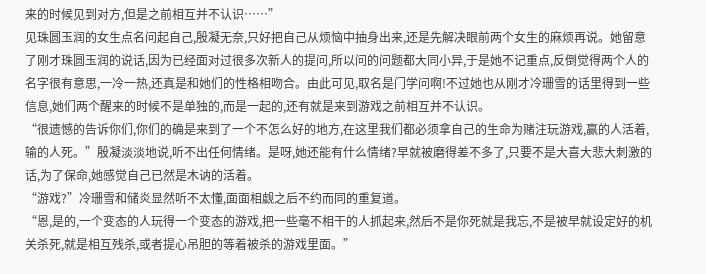来的时候见到对方,但是之前相互并不认识……”
见珠圆玉润的女生点名问起自己,殷凝无奈,只好把自己从烦恼中抽身出来,还是先解决眼前两个女生的麻烦再说。她留意了刚才珠圆玉润的说话,因为已经面对过很多次新人的提问,所以问的问题都大同小异,于是她不记重点,反倒觉得两个人的名字很有意思,一冷一热,还真是和她们的性格相吻合。由此可见,取名是门学问啊!不过她也从刚才冷珊雪的话里得到一些信息,她们两个醒来的时候不是单独的,而是一起的,还有就是来到游戏之前相互并不认识。
“很遗憾的告诉你们,你们的确是来到了一个不怎么好的地方,在这里我们都必须拿自己的生命为赌注玩游戏,赢的人活着,输的人死。”殷凝淡淡地说,听不出任何情绪。是呀,她还能有什么情绪?早就被磨得差不多了,只要不是大喜大悲大刺激的话,为了保命,她感觉自己已然是木讷的活着。
“游戏?”冷珊雪和储炎显然听不太懂,面面相觑之后不约而同的重复道。
“恩,是的,一个变态的人玩得一个变态的游戏,把一些毫不相干的人抓起来,然后不是你死就是我忘,不是被早就设定好的机关杀死,就是相互残杀,或者提心吊胆的等着被杀的游戏里面。”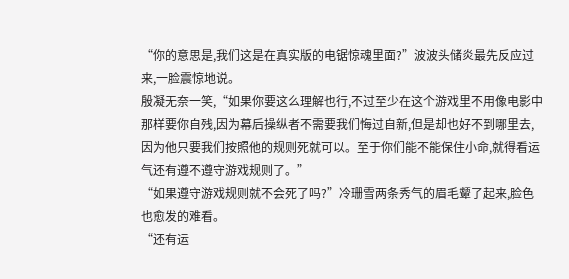“你的意思是,我们这是在真实版的电锯惊魂里面?”波波头储炎最先反应过来,一脸震惊地说。
殷凝无奈一笑,“如果你要这么理解也行,不过至少在这个游戏里不用像电影中那样要你自残,因为幕后操纵者不需要我们悔过自新,但是却也好不到哪里去,因为他只要我们按照他的规则死就可以。至于你们能不能保住小命,就得看运气还有遵不遵守游戏规则了。”
“如果遵守游戏规则就不会死了吗?”冷珊雪两条秀气的眉毛颦了起来,脸色也愈发的难看。
“还有运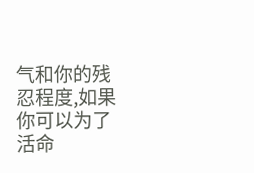气和你的残忍程度,如果你可以为了活命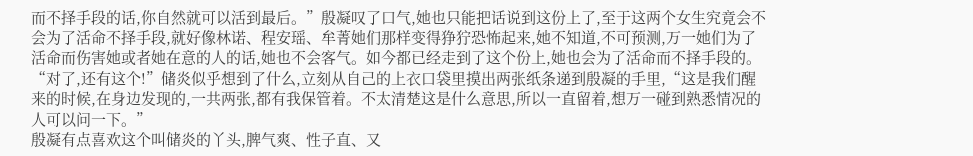而不择手段的话,你自然就可以活到最后。”殷凝叹了口气,她也只能把话说到这份上了,至于这两个女生究竟会不会为了活命不择手段,就好像林诺、程安瑶、牟菁她们那样变得狰狞恐怖起来,她不知道,不可预测,万一她们为了活命而伤害她或者她在意的人的话,她也不会客气。如今都已经走到了这个份上,她也会为了活命而不择手段的。
“对了,还有这个!”储炎似乎想到了什么,立刻从自己的上衣口袋里摸出两张纸条递到殷凝的手里,“这是我们醒来的时候,在身边发现的,一共两张,都有我保管着。不太清楚这是什么意思,所以一直留着,想万一碰到熟悉情况的人可以问一下。”
殷凝有点喜欢这个叫储炎的丫头,脾气爽、性子直、又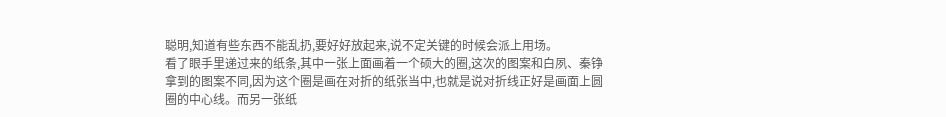聪明,知道有些东西不能乱扔,要好好放起来,说不定关键的时候会派上用场。
看了眼手里递过来的纸条,其中一张上面画着一个硕大的圈,这次的图案和白夙、秦铮拿到的图案不同,因为这个圈是画在对折的纸张当中,也就是说对折线正好是画面上圆圈的中心线。而另一张纸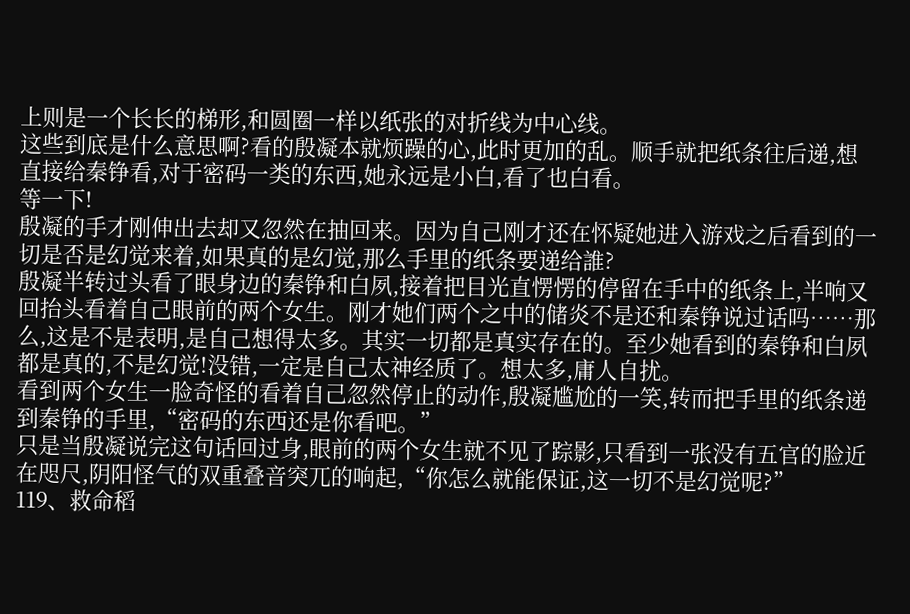上则是一个长长的梯形,和圆圈一样以纸张的对折线为中心线。
这些到底是什么意思啊?看的殷凝本就烦躁的心,此时更加的乱。顺手就把纸条往后递,想直接给秦铮看,对于密码一类的东西,她永远是小白,看了也白看。
等一下!
殷凝的手才刚伸出去却又忽然在抽回来。因为自己刚才还在怀疑她进入游戏之后看到的一切是否是幻觉来着,如果真的是幻觉,那么手里的纸条要递给誰?
殷凝半转过头看了眼身边的秦铮和白夙,接着把目光直愣愣的停留在手中的纸条上,半响又回抬头看着自己眼前的两个女生。刚才她们两个之中的储炎不是还和秦铮说过话吗……那么,这是不是表明,是自己想得太多。其实一切都是真实存在的。至少她看到的秦铮和白夙都是真的,不是幻觉!没错,一定是自己太神经质了。想太多,庸人自扰。
看到两个女生一脸奇怪的看着自己忽然停止的动作,殷凝尴尬的一笑,转而把手里的纸条递到秦铮的手里,“密码的东西还是你看吧。”
只是当殷凝说完这句话回过身,眼前的两个女生就不见了踪影,只看到一张没有五官的脸近在咫尺,阴阳怪气的双重叠音突兀的响起,“你怎么就能保证,这一切不是幻觉呢?”
119、救命稻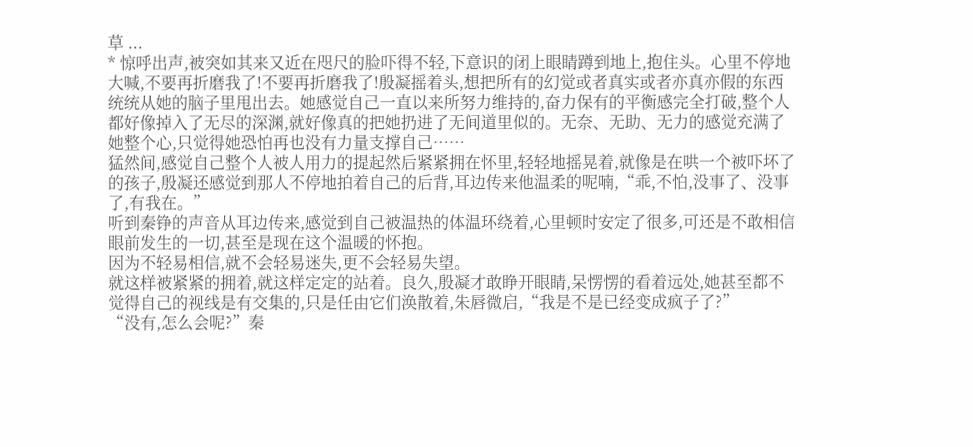草 ...
* 惊呼出声,被突如其来又近在咫尺的脸吓得不轻,下意识的闭上眼睛蹲到地上,抱住头。心里不停地大喊,不要再折磨我了!不要再折磨我了!殷凝摇着头,想把所有的幻觉或者真实或者亦真亦假的东西统统从她的脑子里甩出去。她感觉自己一直以来所努力维持的,奋力保有的平衡感完全打破,整个人都好像掉入了无尽的深渊,就好像真的把她扔进了无间道里似的。无奈、无助、无力的感觉充满了她整个心,只觉得她恐怕再也没有力量支撑自己……
猛然间,感觉自己整个人被人用力的提起然后紧紧拥在怀里,轻轻地摇晃着,就像是在哄一个被吓坏了的孩子,殷凝还感觉到那人不停地拍着自己的后背,耳边传来他温柔的呢喃,“乖,不怕,没事了、没事了,有我在。”
听到秦铮的声音从耳边传来,感觉到自己被温热的体温环绕着,心里顿时安定了很多,可还是不敢相信眼前发生的一切,甚至是现在这个温暖的怀抱。
因为不轻易相信,就不会轻易迷失,更不会轻易失望。
就这样被紧紧的拥着,就这样定定的站着。良久,殷凝才敢睁开眼睛,呆愣愣的看着远处,她甚至都不觉得自己的视线是有交集的,只是任由它们涣散着,朱唇微启,“我是不是已经变成疯子了?”
“没有,怎么会呢?”秦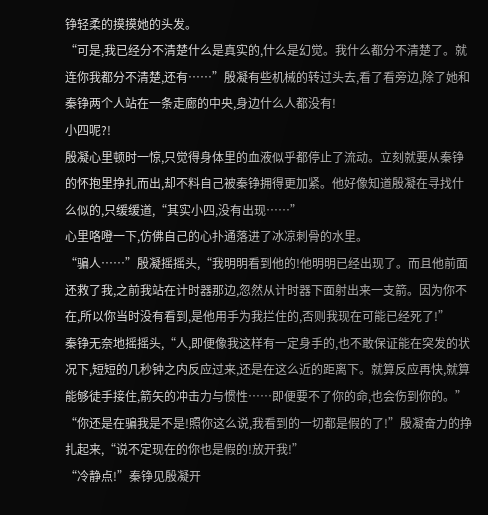铮轻柔的摸摸她的头发。
“可是,我已经分不清楚什么是真实的,什么是幻觉。我什么都分不清楚了。就连你我都分不清楚,还有……”殷凝有些机械的转过头去,看了看旁边,除了她和秦铮两个人站在一条走廊的中央,身边什么人都没有!
小四呢?!
殷凝心里顿时一惊,只觉得身体里的血液似乎都停止了流动。立刻就要从秦铮的怀抱里挣扎而出,却不料自己被秦铮拥得更加紧。他好像知道殷凝在寻找什么似的,只缓缓道,“其实小四,没有出现……”
心里咯噔一下,仿佛自己的心扑通落进了冰凉刺骨的水里。
“骗人……”殷凝摇摇头,“我明明看到他的!他明明已经出现了。而且他前面还救了我,之前我站在计时器那边,忽然从计时器下面射出来一支箭。因为你不在,所以你当时没有看到,是他用手为我拦住的,否则我现在可能已经死了!”
秦铮无奈地摇摇头,“人,即便像我这样有一定身手的,也不敢保证能在突发的状况下,短短的几秒钟之内反应过来,还是在这么近的距离下。就算反应再快,就算能够徒手接住,箭矢的冲击力与惯性……即便要不了你的命,也会伤到你的。”
“你还是在骗我是不是!照你这么说,我看到的一切都是假的了!”殷凝奋力的挣扎起来,“说不定现在的你也是假的!放开我!”
“冷静点!”秦铮见殷凝开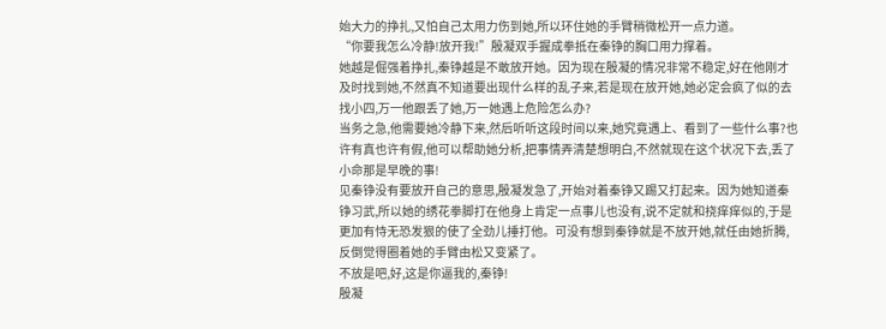始大力的挣扎,又怕自己太用力伤到她,所以环住她的手臂稍微松开一点力道。
“你要我怎么冷静!放开我!”殷凝双手握成拳抵在秦铮的胸口用力撑着。
她越是倔强着挣扎,秦铮越是不敢放开她。因为现在殷凝的情况非常不稳定,好在他刚才及时找到她,不然真不知道要出现什么样的乱子来,若是现在放开她,她必定会疯了似的去找小四,万一他跟丢了她,万一她遇上危险怎么办?
当务之急,他需要她冷静下来,然后听听这段时间以来,她究竟遇上、看到了一些什么事?也许有真也许有假,他可以帮助她分析,把事情弄清楚想明白,不然就现在这个状况下去,丢了小命那是早晚的事!
见秦铮没有要放开自己的意思,殷凝发急了,开始对着秦铮又踢又打起来。因为她知道秦铮习武,所以她的绣花拳脚打在他身上肯定一点事儿也没有,说不定就和挠痒痒似的,于是更加有恃无恐发狠的使了全劲儿捶打他。可没有想到秦铮就是不放开她,就任由她折腾,反倒觉得圈着她的手臂由松又变紧了。
不放是吧,好,这是你逼我的,秦铮!
殷凝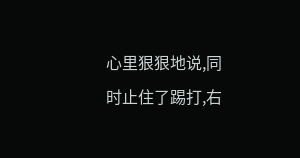心里狠狠地说,同时止住了踢打,右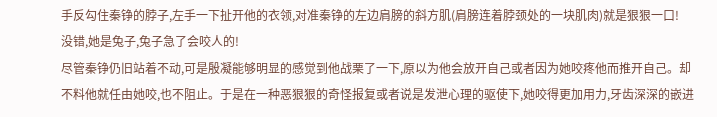手反勾住秦铮的脖子,左手一下扯开他的衣领,对准秦铮的左边肩膀的斜方肌(肩膀连着脖颈处的一块肌肉)就是狠狠一口!
没错,她是兔子,兔子急了会咬人的!
尽管秦铮仍旧站着不动,可是殷凝能够明显的感觉到他战栗了一下,原以为他会放开自己或者因为她咬疼他而推开自己。却不料他就任由她咬,也不阻止。于是在一种恶狠狠的奇怪报复或者说是发泄心理的驱使下,她咬得更加用力,牙齿深深的嵌进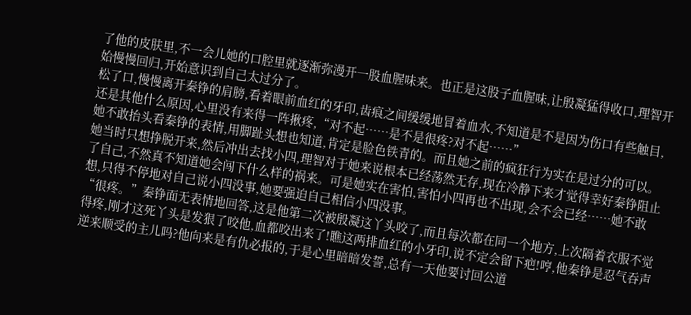了他的皮肤里,不一会儿她的口腔里就逐渐弥漫开一股血腥味来。也正是这股子血腥味,让殷凝猛得收口,理智开始慢慢回归,开始意识到自己太过分了。
松了口,慢慢离开秦铮的肩膀,看着眼前血红的牙印,齿痕之间缓缓地冒着血水,不知道是不是因为伤口有些触目,还是其他什么原因,心里没有来得一阵揪疼,“对不起……是不是很疼?对不起……”
她不敢抬头看秦铮的表情,用脚趾头想也知道,肯定是脸色铁青的。而且她之前的疯狂行为实在是过分的可以。她当时只想挣脱开来,然后冲出去找小四,理智对于她来说根本已经荡然无存,现在冷静下来才觉得幸好秦铮阻止了自己,不然真不知道她会闯下什么样的祸来。可是她实在害怕,害怕小四再也不出现,会不会已经……她不敢想,只得不停地对自己说小四没事,她要强迫自己相信小四没事。
“很疼。”秦铮面无表情地回答,这是他第二次被殷凝这丫头咬了,而且每次都在同一个地方,上次隔着衣服不觉得疼,刚才这死丫头是发狠了咬他,血都咬出来了!瞧这两排血红的小牙印,说不定会留下疤!哼,他秦铮是忍气吞声逆来顺受的主儿吗?他向来是有仇必报的,于是心里暗暗发誓,总有一天他要讨回公道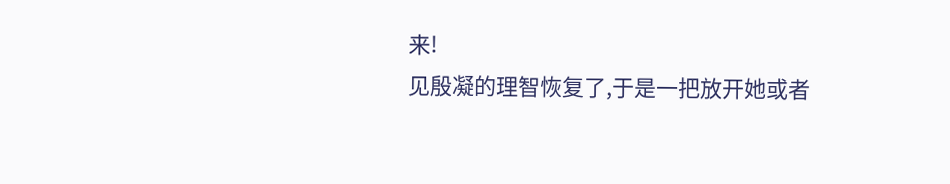来!
见殷凝的理智恢复了,于是一把放开她或者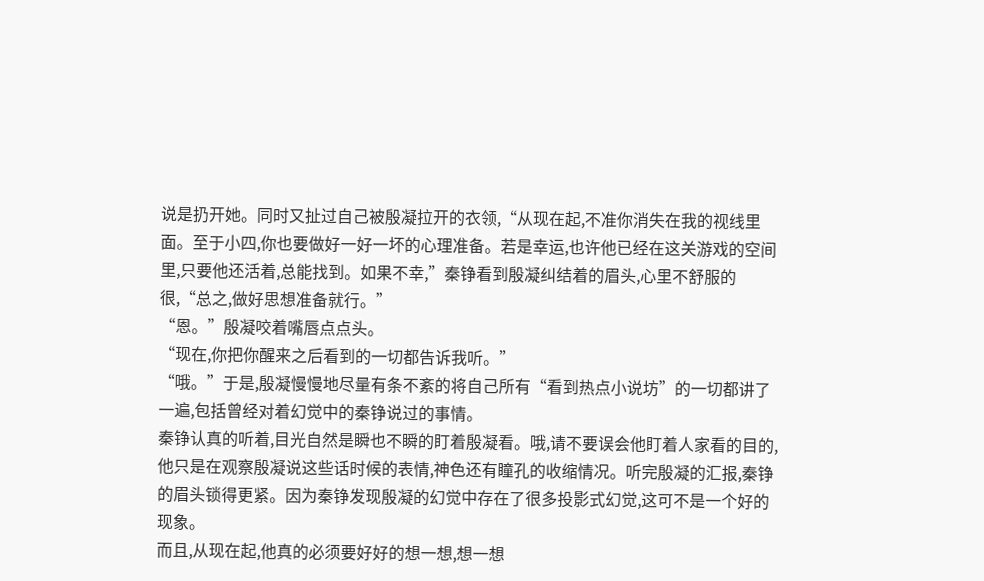说是扔开她。同时又扯过自己被殷凝拉开的衣领,“从现在起,不准你消失在我的视线里面。至于小四,你也要做好一好一坏的心理准备。若是幸运,也许他已经在这关游戏的空间里,只要他还活着,总能找到。如果不幸,”秦铮看到殷凝纠结着的眉头,心里不舒服的很,“总之,做好思想准备就行。”
“恩。”殷凝咬着嘴唇点点头。
“现在,你把你醒来之后看到的一切都告诉我听。”
“哦。”于是,殷凝慢慢地尽量有条不紊的将自己所有“看到热点小说坊”的一切都讲了一遍,包括曾经对着幻觉中的秦铮说过的事情。
秦铮认真的听着,目光自然是瞬也不瞬的盯着殷凝看。哦,请不要误会他盯着人家看的目的,他只是在观察殷凝说这些话时候的表情,神色还有瞳孔的收缩情况。听完殷凝的汇报,秦铮的眉头锁得更紧。因为秦铮发现殷凝的幻觉中存在了很多投影式幻觉,这可不是一个好的现象。
而且,从现在起,他真的必须要好好的想一想,想一想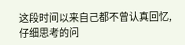这段时间以来自己都不曾认真回忆,仔细思考的问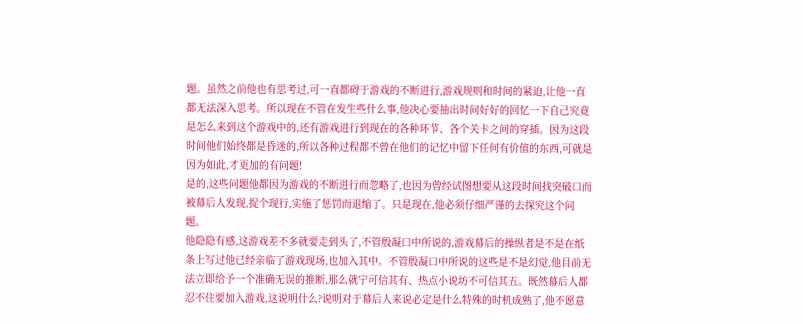题。虽然之前他也有思考过,可一直都碍于游戏的不断进行,游戏规则和时间的紧迫,让他一直都无法深入思考。所以现在不管在发生些什么事,他决心要抽出时间好好的回忆一下自己究竟是怎么来到这个游戏中的,还有游戏进行到现在的各种环节、各个关卡之间的穿插。因为这段时间他们始终都是昏迷的,所以各种过程都不曾在他们的记忆中留下任何有价值的东西,可就是因为如此,才更加的有问题!
是的,这些问题他都因为游戏的不断进行而忽略了,也因为曾经试图想要从这段时间找突破口而被幕后人发现,捉个现行,实施了惩罚而退缩了。只是现在,他必须仔细严谨的去探究这个问题。
他隐隐有感,这游戏差不多就要走到头了,不管殷凝口中所说的,游戏幕后的操纵者是不是在纸条上写过他已经亲临了游戏现场,也加入其中。不管殷凝口中所说的这些是不是幻觉,他目前无法立即给予一个准确无误的推断,那么就宁可信其有、热点小说坊不可信其五。既然幕后人都忍不住要加入游戏,这说明什么?说明对于幕后人来说必定是什么特殊的时机成熟了,他不愿意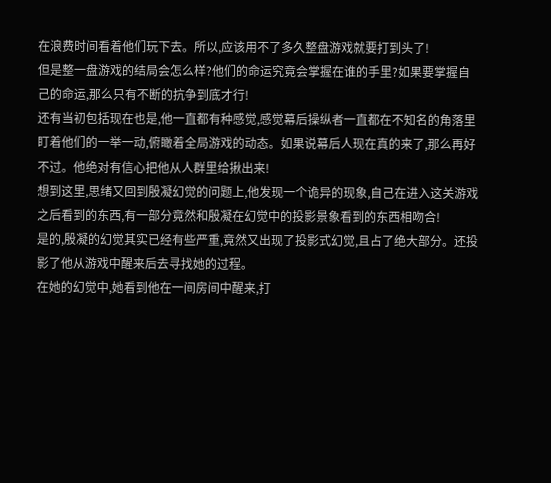在浪费时间看着他们玩下去。所以,应该用不了多久整盘游戏就要打到头了!
但是整一盘游戏的结局会怎么样?他们的命运究竟会掌握在谁的手里?如果要掌握自己的命运,那么只有不断的抗争到底才行!
还有当初包括现在也是,他一直都有种感觉,感觉幕后操纵者一直都在不知名的角落里盯着他们的一举一动,俯瞰着全局游戏的动态。如果说幕后人现在真的来了,那么再好不过。他绝对有信心把他从人群里给揪出来!
想到这里,思绪又回到殷凝幻觉的问题上,他发现一个诡异的现象,自己在进入这关游戏之后看到的东西,有一部分竟然和殷凝在幻觉中的投影景象看到的东西相吻合!
是的,殷凝的幻觉其实已经有些严重,竟然又出现了投影式幻觉,且占了绝大部分。还投影了他从游戏中醒来后去寻找她的过程。
在她的幻觉中,她看到他在一间房间中醒来,打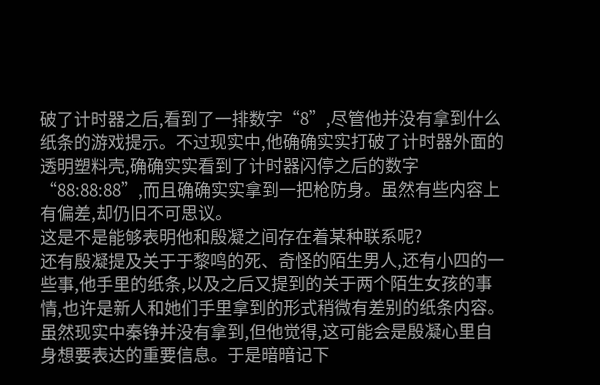破了计时器之后,看到了一排数字“8”,尽管他并没有拿到什么纸条的游戏提示。不过现实中,他确确实实打破了计时器外面的透明塑料壳,确确实实看到了计时器闪停之后的数字“88:88:88”,而且确确实实拿到一把枪防身。虽然有些内容上有偏差,却仍旧不可思议。
这是不是能够表明他和殷凝之间存在着某种联系呢?
还有殷凝提及关于于黎鸣的死、奇怪的陌生男人,还有小四的一些事,他手里的纸条,以及之后又提到的关于两个陌生女孩的事情,也许是新人和她们手里拿到的形式稍微有差别的纸条内容。虽然现实中秦铮并没有拿到,但他觉得,这可能会是殷凝心里自身想要表达的重要信息。于是暗暗记下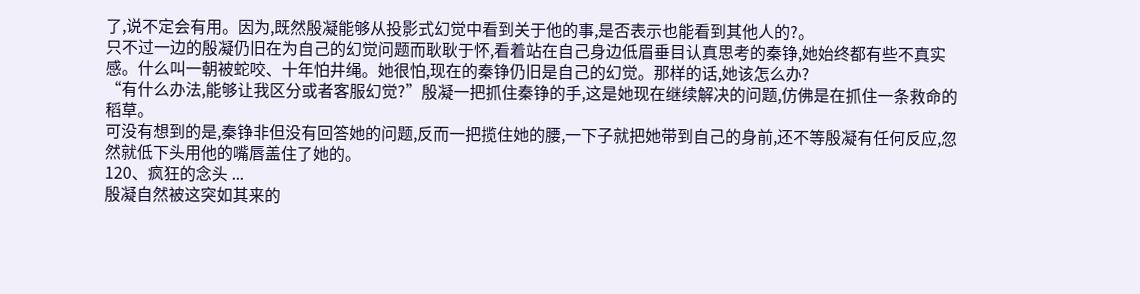了,说不定会有用。因为,既然殷凝能够从投影式幻觉中看到关于他的事,是否表示也能看到其他人的?。
只不过一边的殷凝仍旧在为自己的幻觉问题而耿耿于怀,看着站在自己身边低眉垂目认真思考的秦铮,她始终都有些不真实感。什么叫一朝被蛇咬、十年怕井绳。她很怕,现在的秦铮仍旧是自己的幻觉。那样的话,她该怎么办?
“有什么办法,能够让我区分或者客服幻觉?”殷凝一把抓住秦铮的手,这是她现在继续解决的问题,仿佛是在抓住一条救命的稻草。
可没有想到的是,秦铮非但没有回答她的问题,反而一把揽住她的腰,一下子就把她带到自己的身前,还不等殷凝有任何反应,忽然就低下头用他的嘴唇盖住了她的。
120、疯狂的念头 ...
殷凝自然被这突如其来的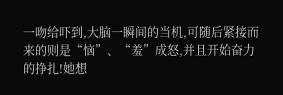一吻给吓到,大脑一瞬间的当机,可随后紧接而来的则是“恼”、“羞”成怒,并且开始奋力的挣扎!她想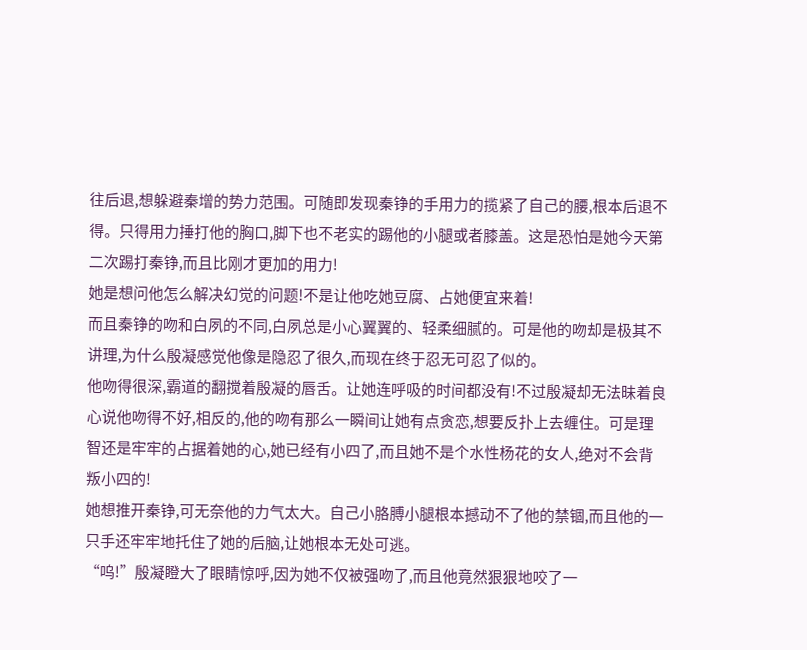往后退,想躲避秦增的势力范围。可随即发现秦铮的手用力的揽紧了自己的腰,根本后退不得。只得用力捶打他的胸口,脚下也不老实的踢他的小腿或者膝盖。这是恐怕是她今天第二次踢打秦铮,而且比刚才更加的用力!
她是想问他怎么解决幻觉的问题!不是让他吃她豆腐、占她便宜来着!
而且秦铮的吻和白夙的不同,白夙总是小心翼翼的、轻柔细腻的。可是他的吻却是极其不讲理,为什么殷凝感觉他像是隐忍了很久,而现在终于忍无可忍了似的。
他吻得很深,霸道的翻搅着殷凝的唇舌。让她连呼吸的时间都没有!不过殷凝却无法昧着良心说他吻得不好,相反的,他的吻有那么一瞬间让她有点贪恋,想要反扑上去缠住。可是理智还是牢牢的占据着她的心,她已经有小四了,而且她不是个水性杨花的女人,绝对不会背叛小四的!
她想推开秦铮,可无奈他的力气太大。自己小胳膊小腿根本撼动不了他的禁锢,而且他的一只手还牢牢地托住了她的后脑,让她根本无处可逃。
“呜!”殷凝瞪大了眼睛惊呼,因为她不仅被强吻了,而且他竟然狠狠地咬了一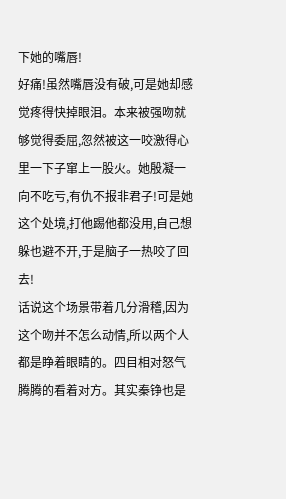下她的嘴唇!
好痛!虽然嘴唇没有破,可是她却感觉疼得快掉眼泪。本来被强吻就够觉得委屈,忽然被这一咬激得心里一下子窜上一股火。她殷凝一向不吃亏,有仇不报非君子!可是她这个处境,打他踢他都没用,自己想躲也避不开,于是脑子一热咬了回去!
话说这个场景带着几分滑稽,因为这个吻并不怎么动情,所以两个人都是睁着眼睛的。四目相对怒气腾腾的看着对方。其实秦铮也是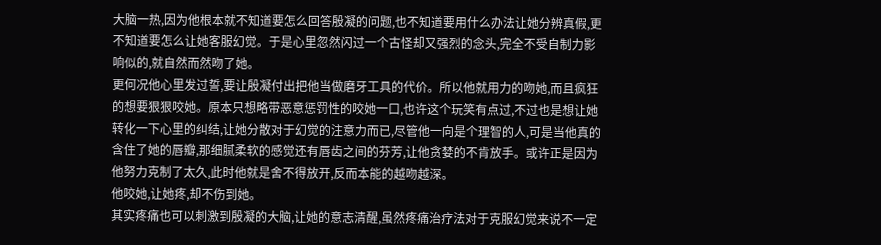大脑一热,因为他根本就不知道要怎么回答殷凝的问题,也不知道要用什么办法让她分辨真假,更不知道要怎么让她客服幻觉。于是心里忽然闪过一个古怪却又强烈的念头,完全不受自制力影响似的,就自然而然吻了她。
更何况他心里发过誓,要让殷凝付出把他当做磨牙工具的代价。所以他就用力的吻她,而且疯狂的想要狠狠咬她。原本只想略带恶意惩罚性的咬她一口,也许这个玩笑有点过,不过也是想让她转化一下心里的纠结,让她分散对于幻觉的注意力而已,尽管他一向是个理智的人,可是当他真的含住了她的唇瓣,那细腻柔软的感觉还有唇齿之间的芬芳,让他贪婪的不肯放手。或许正是因为他努力克制了太久,此时他就是舍不得放开,反而本能的越吻越深。
他咬她,让她疼,却不伤到她。
其实疼痛也可以刺激到殷凝的大脑,让她的意志清醒,虽然疼痛治疗法对于克服幻觉来说不一定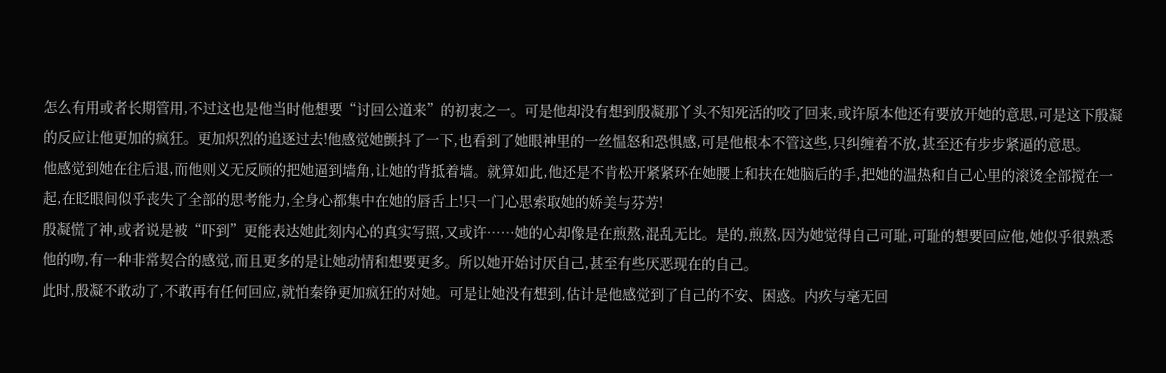怎么有用或者长期管用,不过这也是他当时他想要“讨回公道来”的初衷之一。可是他却没有想到殷凝那丫头不知死活的咬了回来,或许原本他还有要放开她的意思,可是这下殷凝的反应让他更加的疯狂。更加炽烈的追逐过去!他感觉她颤抖了一下,也看到了她眼神里的一丝愠怒和恐惧感,可是他根本不管这些,只纠缠着不放,甚至还有步步紧逼的意思。
他感觉到她在往后退,而他则义无反顾的把她逼到墙角,让她的背抵着墙。就算如此,他还是不肯松开紧紧环在她腰上和扶在她脑后的手,把她的温热和自己心里的滚烫全部搅在一起,在眨眼间似乎丧失了全部的思考能力,全身心都集中在她的唇舌上!只一门心思索取她的娇美与芬芳!
殷凝慌了神,或者说是被“吓到”更能表达她此刻内心的真实写照,又或许……她的心却像是在煎熬,混乱无比。是的,煎熬,因为她觉得自己可耻,可耻的想要回应他,她似乎很熟悉他的吻,有一种非常契合的感觉,而且更多的是让她动情和想要更多。所以她开始讨厌自己,甚至有些厌恶现在的自己。
此时,殷凝不敢动了,不敢再有任何回应,就怕秦铮更加疯狂的对她。可是让她没有想到,估计是他感觉到了自己的不安、困惑。内疚与毫无回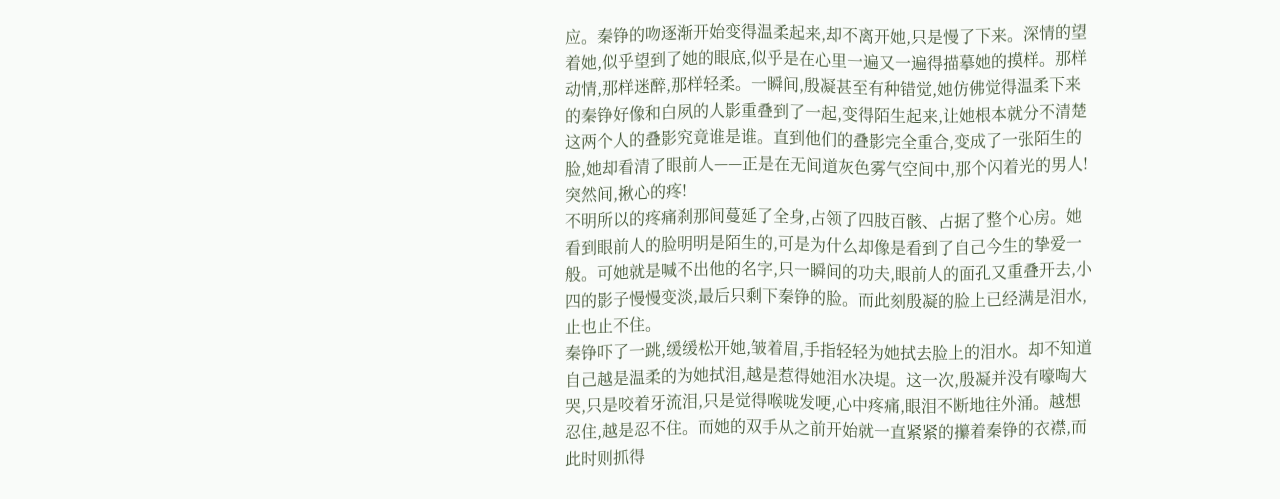应。秦铮的吻逐渐开始变得温柔起来,却不离开她,只是慢了下来。深情的望着她,似乎望到了她的眼底,似乎是在心里一遍又一遍得描摹她的摸样。那样动情,那样迷醉,那样轻柔。一瞬间,殷凝甚至有种错觉,她仿佛觉得温柔下来的秦铮好像和白夙的人影重叠到了一起,变得陌生起来,让她根本就分不清楚这两个人的叠影究竟谁是谁。直到他们的叠影完全重合,变成了一张陌生的脸,她却看清了眼前人——正是在无间道灰色雾气空间中,那个闪着光的男人!
突然间,揪心的疼!
不明所以的疼痛刹那间蔓延了全身,占领了四肢百骸、占据了整个心房。她看到眼前人的脸明明是陌生的,可是为什么却像是看到了自己今生的挚爱一般。可她就是喊不出他的名字,只一瞬间的功夫,眼前人的面孔又重叠开去,小四的影子慢慢变淡,最后只剩下秦铮的脸。而此刻殷凝的脸上已经满是泪水,止也止不住。
秦铮吓了一跳,缓缓松开她,皱着眉,手指轻轻为她拭去脸上的泪水。却不知道自己越是温柔的为她拭泪,越是惹得她泪水决堤。这一次,殷凝并没有嚎啕大哭,只是咬着牙流泪,只是觉得喉咙发哽,心中疼痛,眼泪不断地往外涌。越想忍住,越是忍不住。而她的双手从之前开始就一直紧紧的攥着秦铮的衣襟,而此时则抓得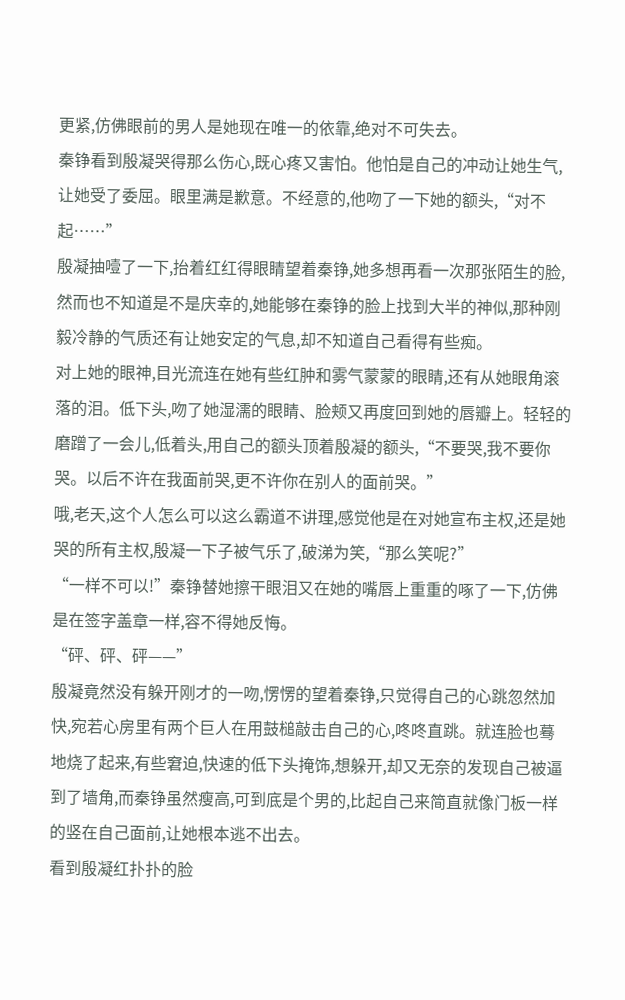更紧,仿佛眼前的男人是她现在唯一的依靠,绝对不可失去。
秦铮看到殷凝哭得那么伤心,既心疼又害怕。他怕是自己的冲动让她生气,让她受了委屈。眼里满是歉意。不经意的,他吻了一下她的额头,“对不起……”
殷凝抽噎了一下,抬着红红得眼睛望着秦铮,她多想再看一次那张陌生的脸,然而也不知道是不是庆幸的,她能够在秦铮的脸上找到大半的神似,那种刚毅冷静的气质还有让她安定的气息,却不知道自己看得有些痴。
对上她的眼神,目光流连在她有些红肿和雾气蒙蒙的眼睛,还有从她眼角滚落的泪。低下头,吻了她湿濡的眼睛、脸颊又再度回到她的唇瓣上。轻轻的磨蹭了一会儿,低着头,用自己的额头顶着殷凝的额头,“不要哭,我不要你哭。以后不许在我面前哭,更不许你在别人的面前哭。”
哦,老天,这个人怎么可以这么霸道不讲理,感觉他是在对她宣布主权,还是她哭的所有主权,殷凝一下子被气乐了,破涕为笑,“那么笑呢?”
“一样不可以!”秦铮替她擦干眼泪又在她的嘴唇上重重的啄了一下,仿佛是在签字盖章一样,容不得她反悔。
“砰、砰、砰——”
殷凝竟然没有躲开刚才的一吻,愣愣的望着秦铮,只觉得自己的心跳忽然加快,宛若心房里有两个巨人在用鼓槌敲击自己的心,咚咚直跳。就连脸也蓦地烧了起来,有些窘迫,快速的低下头掩饰,想躲开,却又无奈的发现自己被逼到了墙角,而秦铮虽然瘦高,可到底是个男的,比起自己来简直就像门板一样的竖在自己面前,让她根本逃不出去。
看到殷凝红扑扑的脸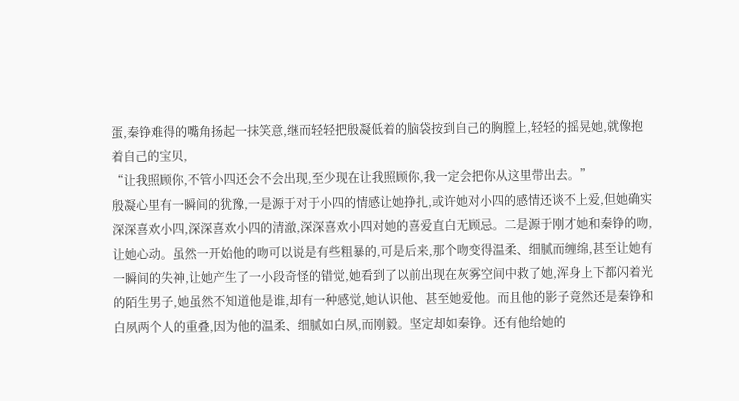蛋,秦铮难得的嘴角扬起一抹笑意,继而轻轻把殷凝低着的脑袋按到自己的胸膛上,轻轻的摇晃她,就像抱着自己的宝贝,
“让我照顾你,不管小四还会不会出现,至少现在让我照顾你,我一定会把你从这里带出去。”
殷凝心里有一瞬间的犹豫,一是源于对于小四的情感让她挣扎,或许她对小四的感情还谈不上爱,但她确实深深喜欢小四,深深喜欢小四的清澈,深深喜欢小四对她的喜爱直白无顾忌。二是源于刚才她和秦铮的吻,让她心动。虽然一开始他的吻可以说是有些粗暴的,可是后来,那个吻变得温柔、细腻而缠绵,甚至让她有一瞬间的失神,让她产生了一小段奇怪的错觉,她看到了以前出现在灰雾空间中救了她,浑身上下都闪着光的陌生男子,她虽然不知道他是谁,却有一种感觉,她认识他、甚至她爱他。而且他的影子竟然还是秦铮和白夙两个人的重叠,因为他的温柔、细腻如白夙,而刚毅。坚定却如秦铮。还有他给她的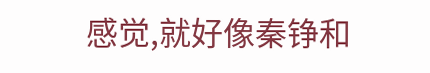感觉,就好像秦铮和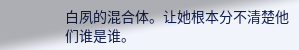白夙的混合体。让她根本分不清楚他们谁是谁。